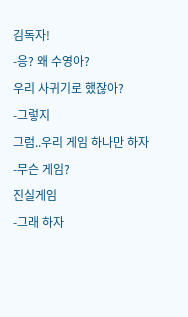김독자!
-응? 왜 수영아?
우리 사귀기로 했잖아?
-그렇지
그럼..우리 게임 하나만 하자
-무슨 게임?
진실게임
-그래 하자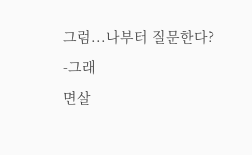그럼...나부터 질문한다?
-그래
면살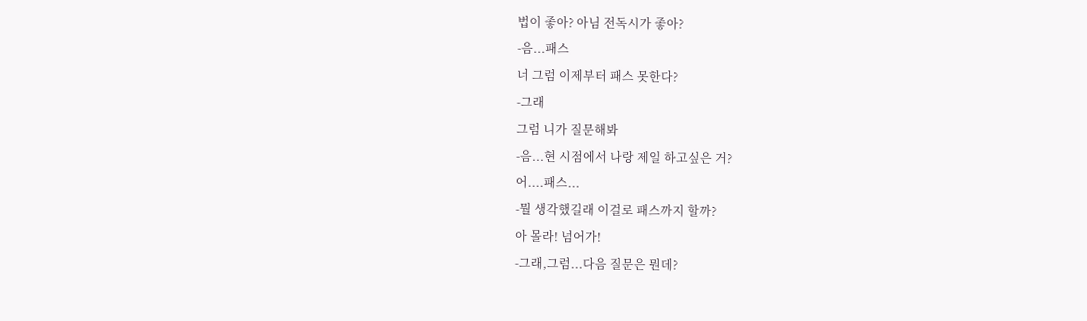법이 좋아? 아님 전독시가 좋아?
-음...패스
너 그럼 이제부터 패스 못한다?
-그래
그럼 니가 질문해봐
-음...현 시점에서 나랑 제일 하고싶은 거?
어....패스...
-뭘 생각했길래 이걸로 패스까지 할까?
아 몰라! 넘어가!
-그래,그럼...다음 질문은 뭔데?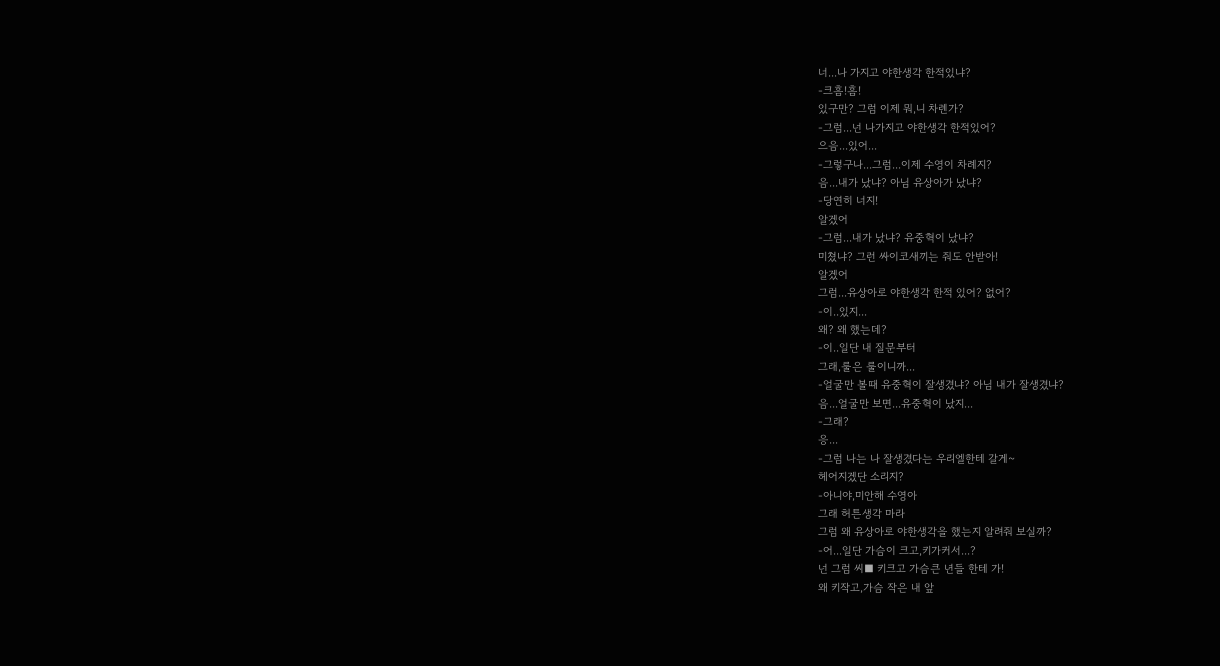너...나 가지고 야한생각 한적있냐?
-크흠!흠!
있구만? 그럼 이제 뭐,니 차롄가?
-그럼...넌 나가지고 야한생각 한적있어?
으음...있어...
-그렇구나...그럼...이제 수영이 차례지?
음...내가 났냐? 아님 유상아가 났냐?
-당연히 너지!
알겠어
-그럼...내가 났냐? 유중혁이 났냐?
미쳤냐? 그런 싸이코새끼는 줘도 안받아!
알겠어
그럼...유상아로 야한생각 한적 있어? 없어?
-이..있지...
왜? 왜 했는데?
-이..일단 내 질문부터
그래,룰은 룰이니까...
-얼굴만 볼때 유중혁이 잘생겼냐? 아님 내가 잘생겼냐?
음...얼굴만 보면...유중혁이 났지...
-그래?
응...
-그럼 나는 나 잘생겼다는 우리엘한테 갈게~
헤어지겠단 소리지?
-아니야,미안해 수영아
그래 허튼생각 마라
그럼 왜 유상아로 야한생각을 했는지 알려줘 보실까?
-어...일단 가슴이 크고,키가커서...?
넌 그럼 씨■ 키크고 가슴큰 년들 한테 가!
왜 키작고,가슴 작은 내 앞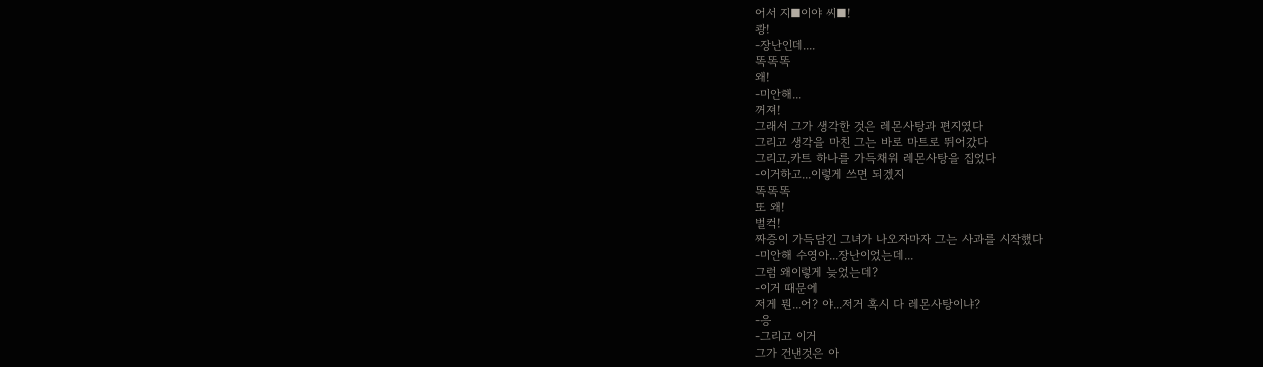어서 지■이야 씨■!
쾅!
-장난인데....
똑똑똑
왜!
-미안해...
꺼져!
그래서 그가 생각한 것은 레몬사탕과 편지였다
그리고 생각을 마친 그는 바로 마트로 뛰어갔다
그리고,카트 하나를 가득채워 레몬사탕을 집었다
-이거하고...이렇게 쓰면 되겠지
똑똑똑
또 왜!
벌컥!
짜증이 가득담긴 그녀가 나오자마자 그는 사과를 시작했다
-미안해 수영아...장난이었는데...
그럼 왜이렇게 늦었는데?
-이거 때문에
저게 뭔...어? 야...저거 혹시 다 레몬사탕이냐?
-응
-그리고 이거
그가 건낸것은 아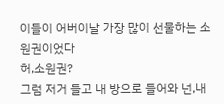이들이 어버이날 가장 많이 선물하는 소원권이었다
허,소원권?
그럼 저거 들고 내 방으로 들어와 넌,내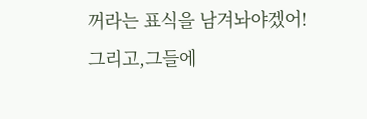꺼라는 표식을 남겨놔야겠어!
그리고,그들에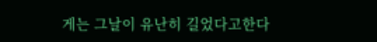게는 그날이 유난히 길었다고한다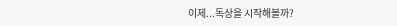이제...독상을 시작해볼까?